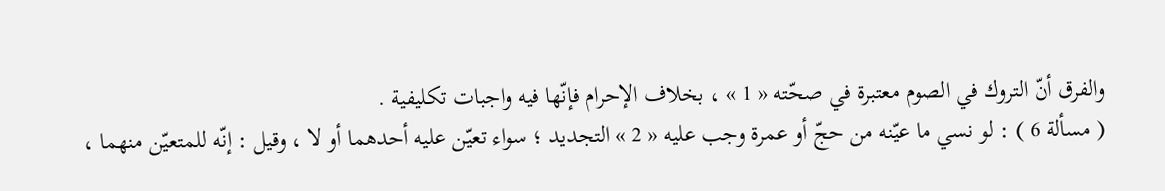والفرق أنّ التروك في الصوم معتبرة في صحّته « 1 » ، بخلاف الإحرام فإنّها فيه واجبات تكليفية .
( مسألة 6 ) : لو نسي ما عيّنه من حجّ أو عمرة وجب عليه « 2 » التجديد ؛ سواء تعيّن عليه أحدهما أو لا ، وقيل : إنّه للمتعيّن منهما ،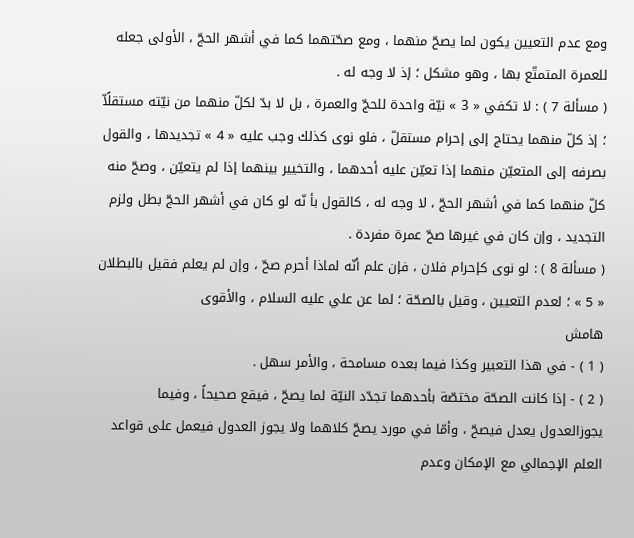ومع عدم التعيين يكون لما يصحّ منهما ، ومع صحّتهما كما في أشهر الحجّ ، الأولى جعله للعمرة المتمتّع بها ، وهو مشكل ؛ إذ لا وجه له .
( مسألة 7 ) : لا تكفي « 3 » نيّة واحدة للحجّ والعمرة ، بل لا بدّ لكلّ منهما من نيّته مستقلًاّ ؛ إذ كلّ منهما يحتاج إلى إحرام مستقلّ ، فلو نوى كذلك وجب عليه « 4 » تجديدها ، والقول بصرفه إلى المتعيّن منهما إذا تعيّن عليه أحدهما ، والتخيير بينهما إذا لم يتعيّن ، وصحّ منه كلّ منهما كما في أشهر الحجّ ، لا وجه له ، كالقول بأ نّه لو كان في أشهر الحجّ بطل ولزم التجديد ، وإن كان في غيرها صحّ عمرة مفردة .
( مسألة 8 ) : لو نوى كإحرام فلان ، فإن علم أنّه لماذا أحرم صحّ ، وإن لم يعلم فقيل بالبطلان « 5 » ؛ لعدم التعيين ، وقيل بالصحّة ؛ لما عن علي عليه السلام ، والأقوى
هامش
( 1 ) - في هذا التعبير وكذا فيما بعده مسامحة ، والأمر سهل .
( 2 ) - إذا كانت الصحّة مختصّة بأحدهما تجدّد النيّة لما يصحّ ، فيقع صحيحاً ، وفيما يجوزالعدول يعدل فيصحّ ، وأمّا في مورد يصحّ كلاهما ولا يجوز العدول فيعمل على قواعد العلم الإجمالي مع الإمكان وعدم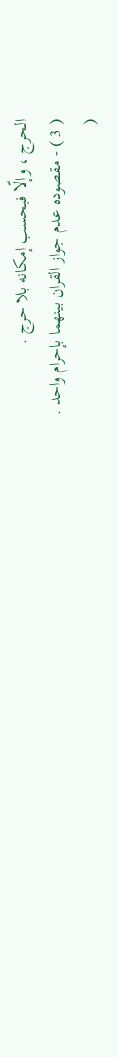الحرج ، وإلّا فبحسب إمكانه بلا حرج .
( 3 ) - مقصوده عدم جواز القران بينهما بإحرام واحد .
(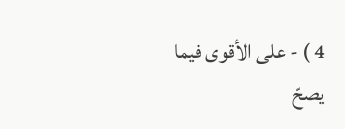4 ) - على الأقوى فيما يصحّ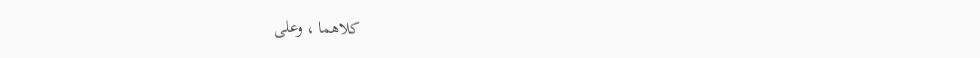كلاهما ، وعلى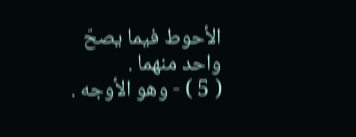الأحوط فيما يصحّ واحد منهما .
( 5 ) - وهو الأوجه .